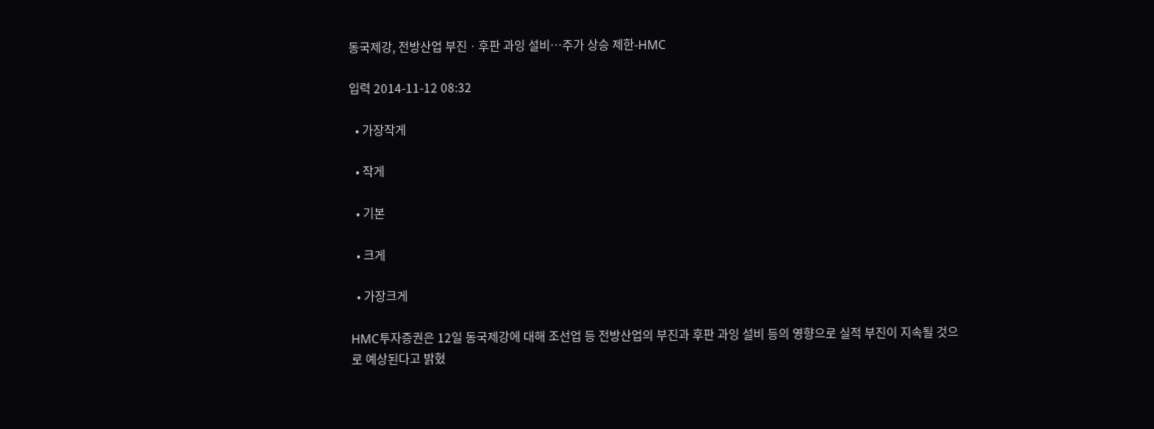동국제강, 전방산업 부진ㆍ후판 과잉 설비…주가 상승 제한-HMC

입력 2014-11-12 08:32

  • 가장작게

  • 작게

  • 기본

  • 크게

  • 가장크게

HMC투자증권은 12일 동국제강에 대해 조선업 등 전방산업의 부진과 후판 과잉 설비 등의 영향으로 실적 부진이 지속될 것으로 예상된다고 밝혔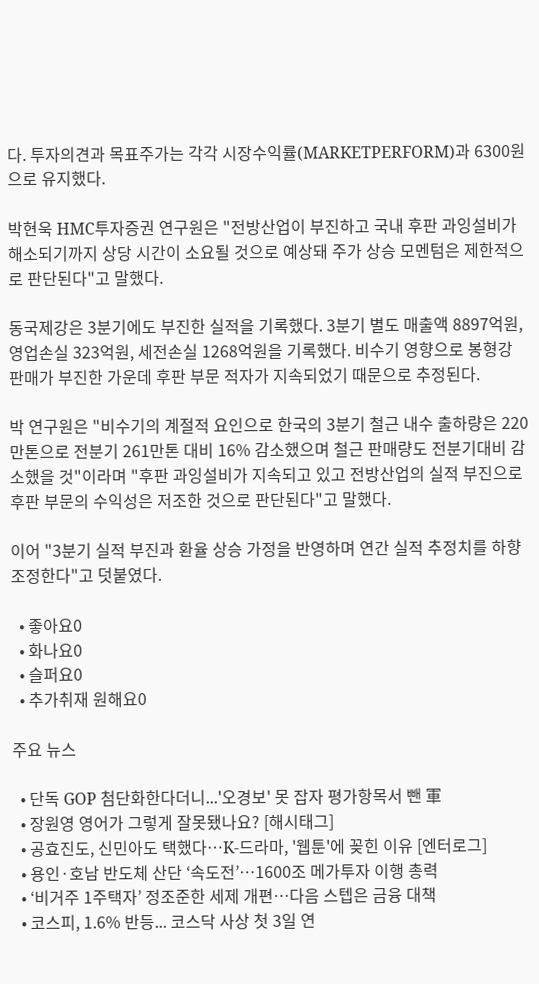다. 투자의견과 목표주가는 각각 시장수익률(MARKETPERFORM)과 6300원으로 유지했다.

박현욱 HMC투자증권 연구원은 "전방산업이 부진하고 국내 후판 과잉설비가 해소되기까지 상당 시간이 소요될 것으로 예상돼 주가 상승 모멘텀은 제한적으로 판단된다"고 말했다.

동국제강은 3분기에도 부진한 실적을 기록했다. 3분기 별도 매출액 8897억원, 영업손실 323억원, 세전손실 1268억원을 기록했다. 비수기 영향으로 봉형강 판매가 부진한 가운데 후판 부문 적자가 지속되었기 때문으로 추정된다.

박 연구원은 "비수기의 계절적 요인으로 한국의 3분기 철근 내수 출하량은 220만톤으로 전분기 261만톤 대비 16% 감소했으며 철근 판매량도 전분기대비 감소했을 것"이라며 "후판 과잉설비가 지속되고 있고 전방산업의 실적 부진으로 후판 부문의 수익성은 저조한 것으로 판단된다"고 말했다.

이어 "3분기 실적 부진과 환율 상승 가정을 반영하며 연간 실적 추정치를 하향 조정한다"고 덧붙였다.

  • 좋아요0
  • 화나요0
  • 슬퍼요0
  • 추가취재 원해요0

주요 뉴스

  • 단독 GOP 첨단화한다더니...'오경보' 못 잡자 평가항목서 뺀 軍
  • 장원영 영어가 그렇게 잘못됐나요? [해시태그]
  • 공효진도, 신민아도 택했다⋯K-드라마, '웹툰'에 꽂힌 이유 [엔터로그]
  • 용인·호남 반도체 산단 ‘속도전’…1600조 메가투자 이행 총력
  • ‘비거주 1주택자’ 정조준한 세제 개편…다음 스텝은 금융 대책
  • 코스피, 1.6% 반등... 코스닥 사상 첫 3일 연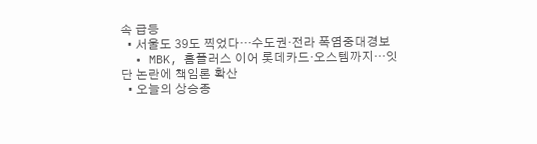속 급등
  • 서울도 39도 찍었다…수도권·전라 폭염중대경보
  • MBK, 홈플러스 이어 롯데카드·오스템까지…잇단 논란에 책임론 확산
  • 오늘의 상승종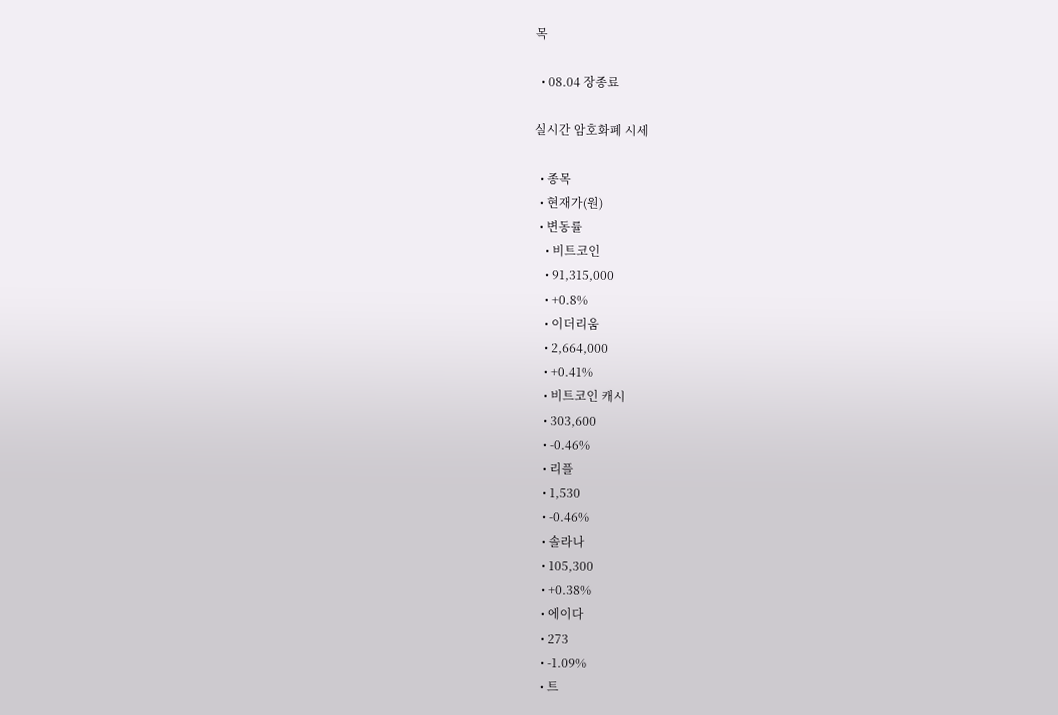목

  • 08.04 장종료

실시간 암호화폐 시세

  • 종목
  • 현재가(원)
  • 변동률
    • 비트코인
    • 91,315,000
    • +0.8%
    • 이더리움
    • 2,664,000
    • +0.41%
    • 비트코인 캐시
    • 303,600
    • -0.46%
    • 리플
    • 1,530
    • -0.46%
    • 솔라나
    • 105,300
    • +0.38%
    • 에이다
    • 273
    • -1.09%
    • 트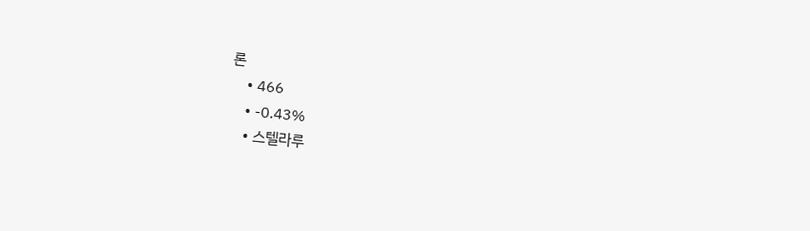론
    • 466
    • -0.43%
    • 스텔라루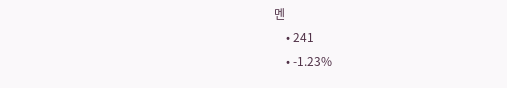멘
    • 241
    • -1.23%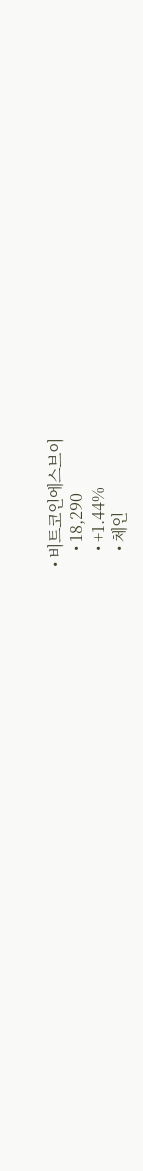• 비트코인에스브이
    • 18,290
    • +1.44%
    • 체인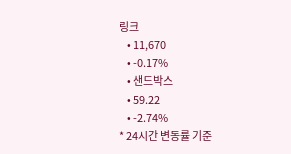링크
    • 11,670
    • -0.17%
    • 샌드박스
    • 59.22
    • -2.74%
* 24시간 변동률 기준